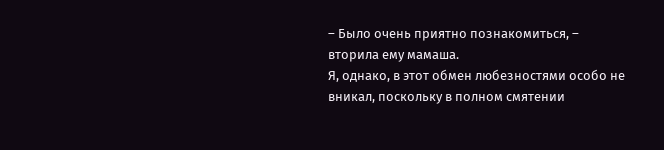– Было очень приятно познакомиться, – вторила ему мамаша.
Я, однако, в этот обмен любезностями особо не вникал, поскольку в полном смятении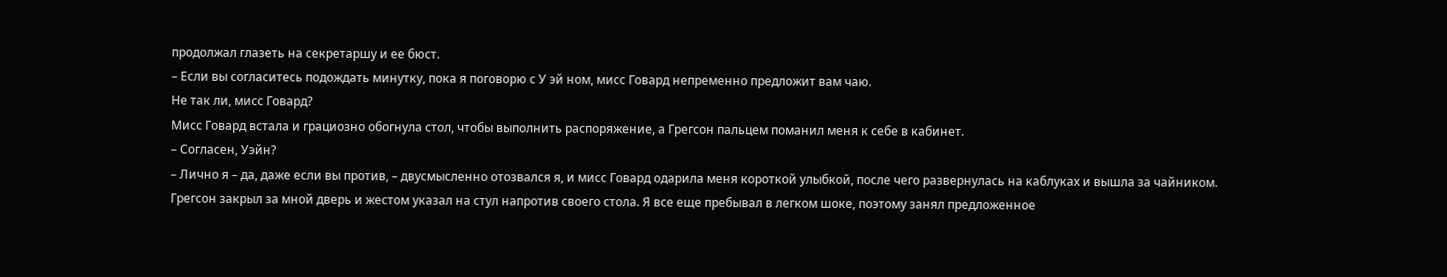продолжал глазеть на секретаршу и ее бюст.
– Если вы согласитесь подождать минутку, пока я поговорю с У эй ном, мисс Говард непременно предложит вам чаю.
Не так ли, мисс Говард?
Мисс Говард встала и грациозно обогнула стол, чтобы выполнить распоряжение, а Грегсон пальцем поманил меня к себе в кабинет.
– Согласен, Уэйн?
– Лично я – да, даже если вы против, – двусмысленно отозвался я, и мисс Говард одарила меня короткой улыбкой, после чего развернулась на каблуках и вышла за чайником.
Грегсон закрыл за мной дверь и жестом указал на стул напротив своего стола. Я все еще пребывал в легком шоке, поэтому занял предложенное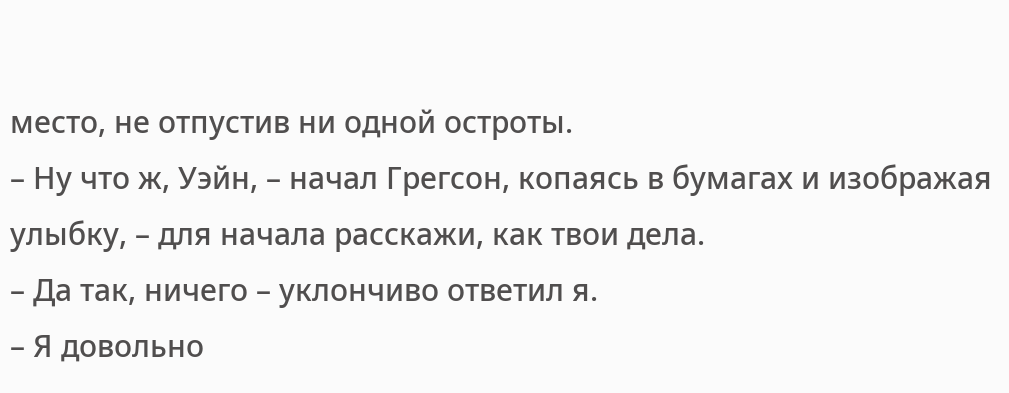место, не отпустив ни одной остроты.
– Ну что ж, Уэйн, – начал Грегсон, копаясь в бумагах и изображая улыбку, – для начала расскажи, как твои дела.
– Да так, ничего – уклончиво ответил я.
– Я довольно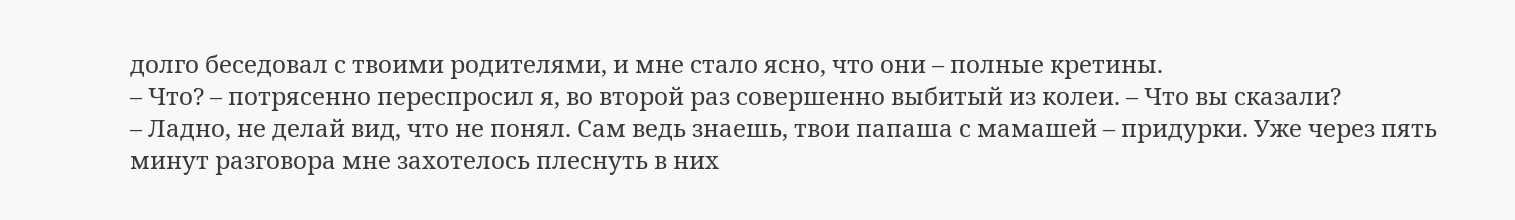долго беседовал с твоими родителями, и мне стало ясно, что они – полные кретины.
– Что? – потрясенно переспросил я, во второй раз совершенно выбитый из колеи. – Что вы сказали?
– Ладно, не делай вид, что не понял. Сам ведь знаешь, твои папаша с мамашей – придурки. Уже через пять минут разговора мне захотелось плеснуть в них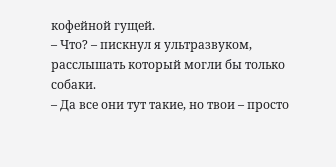кофейной гущей.
– Что? – пискнул я ультразвуком, расслышать который могли бы только собаки.
– Да все они тут такие, но твои – просто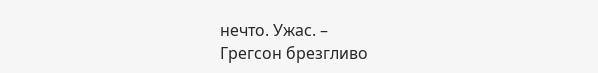нечто. Ужас. –
Грегсон брезгливо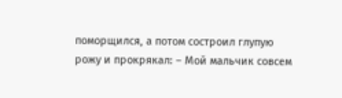поморщился, а потом состроил глупую рожу и прокрякал: – Мой мальчик совсем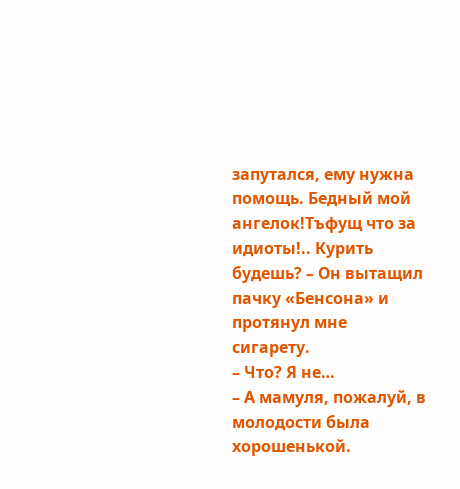запутался, ему нужна помощь. Бедный мой ангелок!Тъфущ что за идиоты!.. Курить будешь? – Он вытащил пачку «Бенсона» и протянул мне сигарету.
– Что? Я не…
– А мамуля, пожалуй, в молодости была хорошенькой.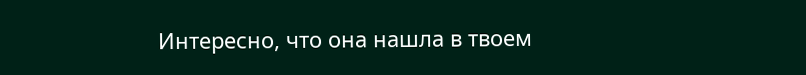Интересно, что она нашла в твоем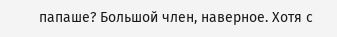папаше? Большой член, наверное. Хотя с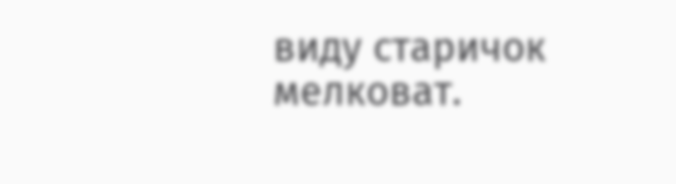виду старичок мелковат.